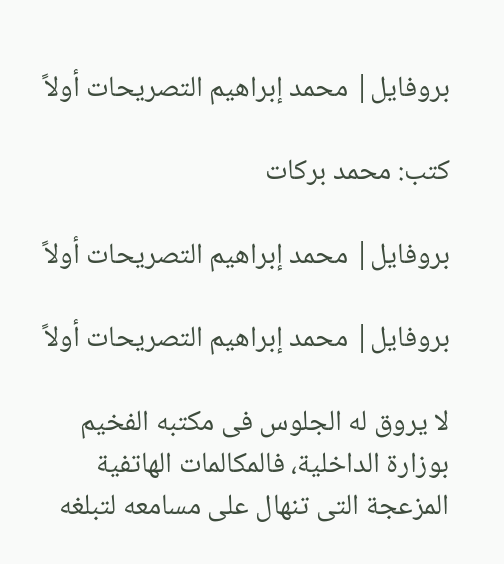بروفايل| محمد إبراهيم التصريحات أولاً

كتب: محمد بركات

بروفايل| محمد إبراهيم التصريحات أولاً

بروفايل| محمد إبراهيم التصريحات أولاً

لا يروق له الجلوس فى مكتبه الفخيم بوزارة الداخلية، فالمكالمات الهاتفية المزعجة التى تنهال على مسامعه لتبلغه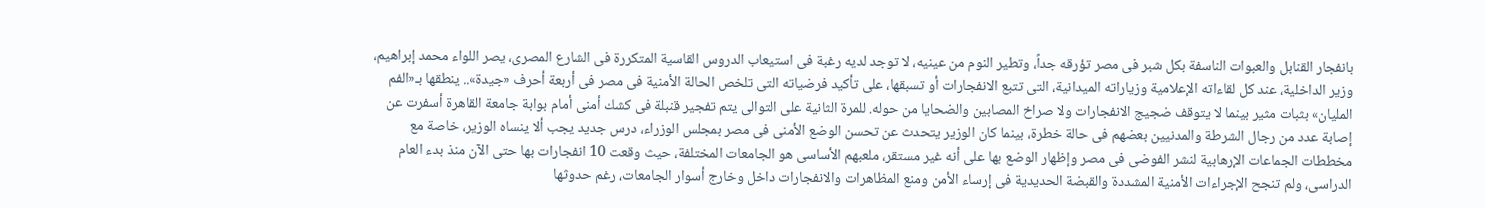بانفجار القنابل والعبوات الناسفة بكل شبر فى مصر تؤرقه جداً، وتطير النوم من عينيه، لا توجد لديه رغبة فى استيعاب الدروس القاسية المتكررة فى الشارع المصرى، يصر اللواء محمد إبراهيم، وزير الداخلية، عند كل لقاءاته الإعلامية وزياراته الميدانية، التى تتبع الانفجارات أو تسبقها، على تأكيد فرضياته التى تلخص الحالة الأمنية فى مصر فى أربعة أحرف «جيدة».. ينطقها بـ«الفم المليان» بثبات مثير بينما لا يتوقف ضجيج الانفجارات ولا صراخ المصابين والضحايا من حوله. للمرة الثانية على التوالى يتم تفجير قنبلة فى كشك أمنى أمام بوابة جامعة القاهرة أسفرت عن إصابة عدد من رجال الشرطة والمدنيين بعضهم فى حالة خطرة، بينما كان الوزير يتحدث عن تحسن الوضع الأمنى فى مصر بمجلس الوزراء، درس جديد يجب ألا ينساه الوزير، خاصة مع مخططات الجماعات الإرهابية لنشر الفوضى فى مصر وإظهار الوضع بها على أنه غير مستقر، ملعبهم الأساسى هو الجامعات المختلفة، حيث وقعت 10 انفجارات بها حتى الآن منذ بدء العام الدراسى، ولم تنجح الإجراءات الأمنية المشددة والقبضة الحديدية فى إرساء الأمن ومنع المظاهرات والانفجارات داخل وخارج أسوار الجامعات، رغم حدوثها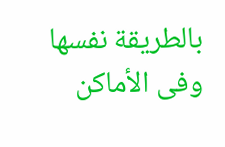بالطريقة نفسها وفى الأماكن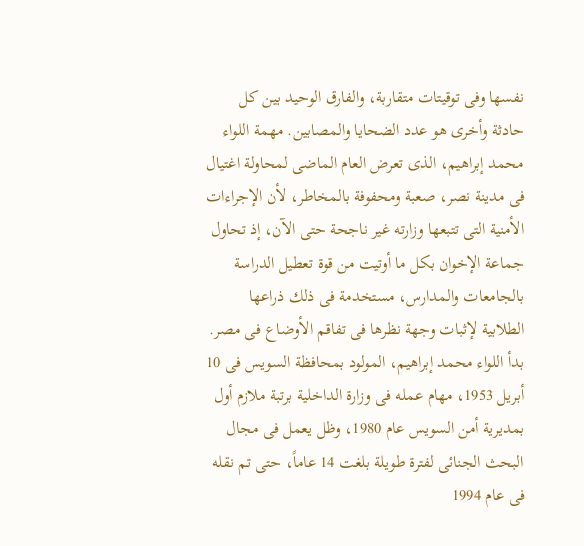نفسها وفى توقيتات متقاربة، والفارق الوحيد بين كل حادثة وأخرى هو عدد الضحايا والمصابين. مهمة اللواء محمد إبراهيم، الذى تعرض العام الماضى لمحاولة اغتيال فى مدينة نصر، صعبة ومحفوفة بالمخاطر، لأن الإجراءات الأمنية التى تتبعها وزارته غير ناجحة حتى الآن، إذ تحاول جماعة الإخوان بكل ما أوتيت من قوة تعطيل الدراسة بالجامعات والمدارس، مستخدمة فى ذلك ذراعها الطلابية لإثبات وجهة نظرها فى تفاقم الأوضاع فى مصر. بدأ اللواء محمد إبراهيم، المولود بمحافظة السويس فى 10 أبريل 1953، مهام عمله فى وزارة الداخلية برتبة ملازم أول بمديرية أمن السويس عام 1980، وظل يعمل فى مجال البحث الجنائى لفترة طويلة بلغت 14 عاماً، حتى تم نقله فى عام 1994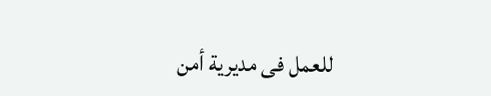للعمل فى مديرية أمن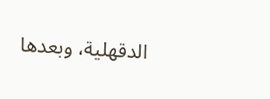الدقهلية، وبعدها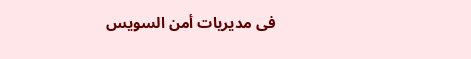فى مديريات أمن السويس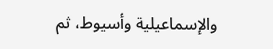والإسماعيلية وأسيوط، ثم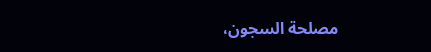مصلحة السجون،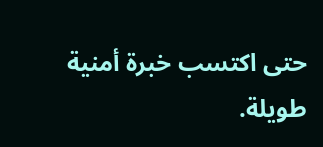حتى اكتسب خبرة أمنية طويلة.